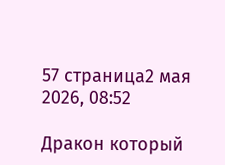57 страница2 мая 2026, 08:52

Дракон который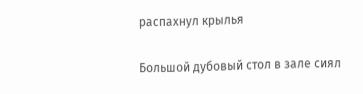распахнул крылья

Большой дубовый стол в зале сиял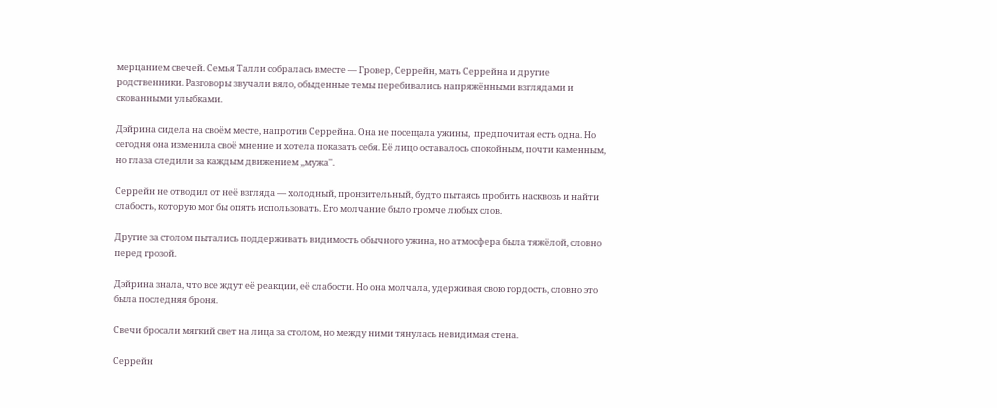мерцанием свечей. Семья Талли собралась вместе — Гровер, Серрейн, мать Серрейна и другие родственники. Разговоры звучали вяло, обыденные темы перебивались напряжёнными взглядами и скованными улыбками.

Дэйрина сидела на своём месте, напротив Серрейна. Она не посещала ужины,  предпочитая есть одна. Но сегодня она изменила своё мнение и хотела показать себя. Её лицо оставалось спокойным, почти каменным, но глаза следили за каждым движением ,,мужа''.

Серрейн не отводил от неё взгляда — холодный, пронзительный, будто пытаясь пробить насквозь и найти слабость, которую мог бы опять использовать. Его молчание было громче любых слов.

Другие за столом пытались поддерживать видимость обычного ужина, но атмосфера была тяжёлой, словно перед грозой.

Дэйрина знала, что все ждут её реакции, её слабости. Но она молчала, удерживая свою гордость, словно это была последняя броня.

Свечи бросали мягкий свет на лица за столом, но между ними тянулась невидимая стена.

Серрейн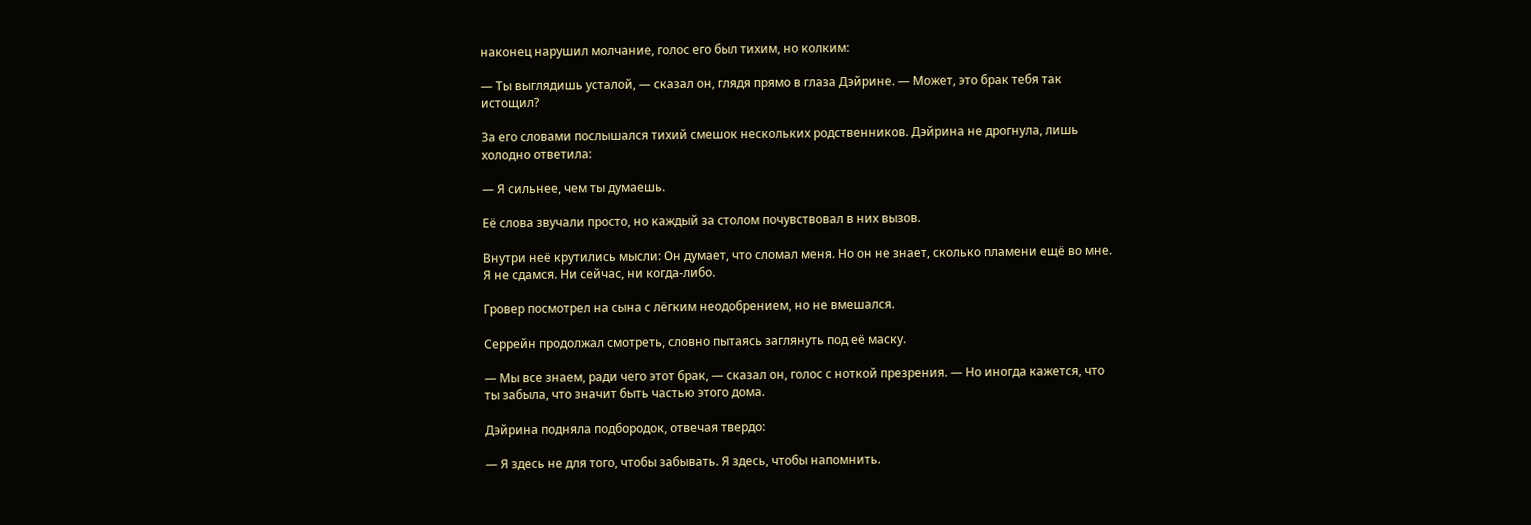наконец нарушил молчание, голос его был тихим, но колким:

— Ты выглядишь усталой, — сказал он, глядя прямо в глаза Дэйрине. — Может, это брак тебя так истощил?

За его словами послышался тихий смешок нескольких родственников. Дэйрина не дрогнула, лишь холодно ответила:

— Я сильнее, чем ты думаешь.

Её слова звучали просто, но каждый за столом почувствовал в них вызов.

Внутри неё крутились мысли: Он думает, что сломал меня. Но он не знает, сколько пламени ещё во мне. Я не сдамся. Ни сейчас, ни когда-либо.

Гровер посмотрел на сына с лёгким неодобрением, но не вмешался.

Серрейн продолжал смотреть, словно пытаясь заглянуть под её маску.

— Мы все знаем, ради чего этот брак, — сказал он, голос с ноткой презрения. — Но иногда кажется, что ты забыла, что значит быть частью этого дома.

Дэйрина подняла подбородок, отвечая твердо:

— Я здесь не для того, чтобы забывать. Я здесь, чтобы напомнить.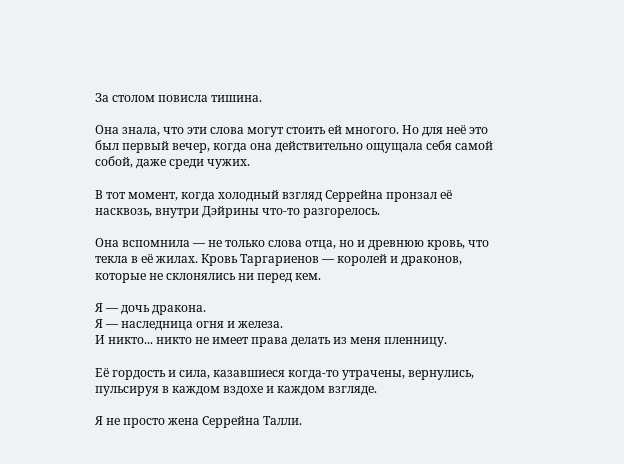За столом повисла тишина.

Она знала, что эти слова могут стоить ей многого. Но для неё это был первый вечер, когда она действительно ощущала себя самой собой, даже среди чужих.

В тот момент, когда холодный взгляд Серрейна пронзал её насквозь, внутри Дэйрины что-то разгорелось.

Она вспомнила — не только слова отца, но и древнюю кровь, что текла в её жилах. Кровь Таргариенов — королей и драконов, которые не склонялись ни перед кем.

Я — дочь дракона.
Я — наследница огня и железа.
И никто... никто не имеет права делать из меня пленницу.

Её гордость и сила, казавшиеся когда-то утрачены, вернулись, пульсируя в каждом вздохе и каждом взгляде.

Я не просто жена Серрейна Талли.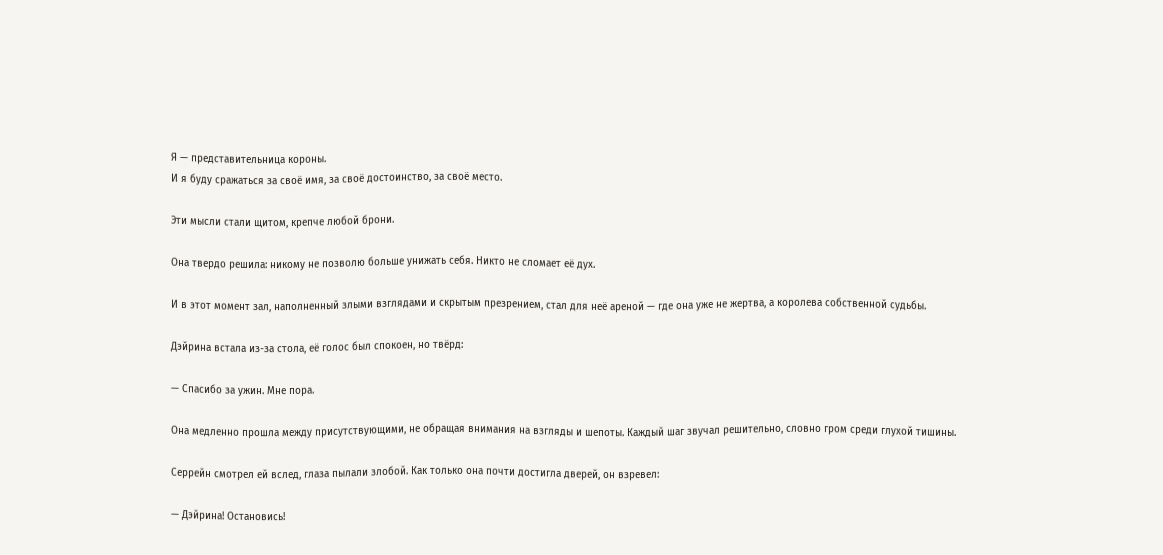Я — представительница короны.
И я буду сражаться за своё имя, за своё достоинство, за своё место.

Эти мысли стали щитом, крепче любой брони.

Она твердо решила: никому не позволю больше унижать себя. Никто не сломает её дух.

И в этот момент зал, наполненный злыми взглядами и скрытым презрением, стал для неё ареной — где она уже не жертва, а королева собственной судьбы.

Дэйрина встала из-за стола, её голос был спокоен, но твёрд:

— Спасибо за ужин. Мне пора.

Она медленно прошла между присутствующими, не обращая внимания на взгляды и шепоты. Каждый шаг звучал решительно, словно гром среди глухой тишины.

Серрейн смотрел ей вслед, глаза пылали злобой. Как только она почти достигла дверей, он взревел:

— Дэйрина! Остановись!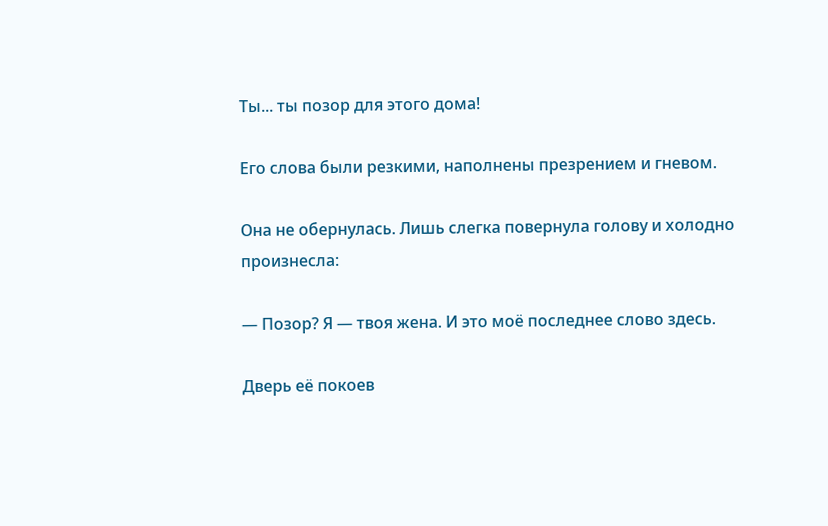Ты... ты позор для этого дома!

Его слова были резкими, наполнены презрением и гневом.

Она не обернулась. Лишь слегка повернула голову и холодно произнесла:

— Позор? Я — твоя жена. И это моё последнее слово здесь.

Дверь её покоев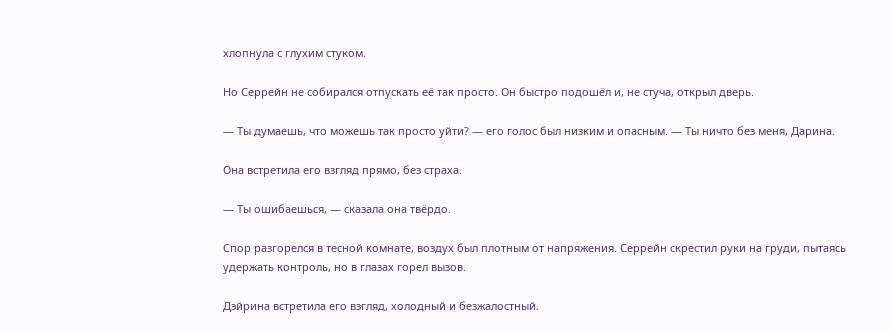хлопнула с глухим стуком.

Но Серрейн не собирался отпускать её так просто. Он быстро подошёл и, не стуча, открыл дверь.

— Ты думаешь, что можешь так просто уйти? — его голос был низким и опасным. — Ты ничто без меня, Дарина.

Она встретила его взгляд прямо, без страха.

— Ты ошибаешься, — сказала она твёрдо.

Спор разгорелся в тесной комнате, воздух был плотным от напряжения. Серрейн скрестил руки на груди, пытаясь удержать контроль, но в глазах горел вызов.

Дэйрина встретила его взгляд, холодный и безжалостный.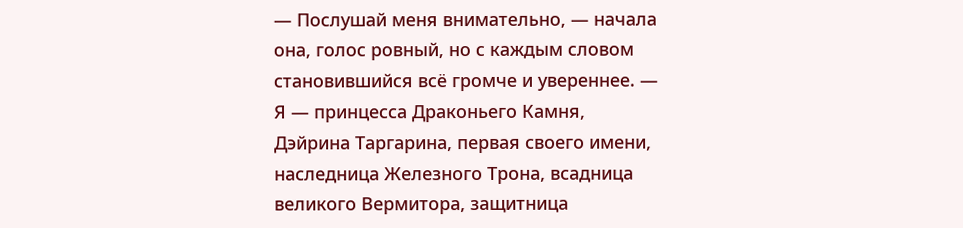— Послушай меня внимательно, — начала она, голос ровный, но с каждым словом становившийся всё громче и увереннее. — Я — принцесса Драконьего Камня, Дэйрина Таргарина, первая своего имени, наследница Железного Трона, всадница великого Вермитора, защитница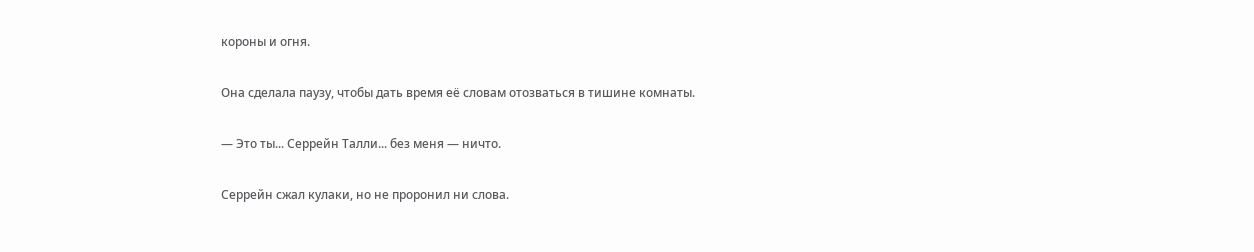короны и огня.

Она сделала паузу, чтобы дать время её словам отозваться в тишине комнаты.

— Это ты... Серрейн Талли... без меня — ничто.

Серрейн сжал кулаки, но не проронил ни слова.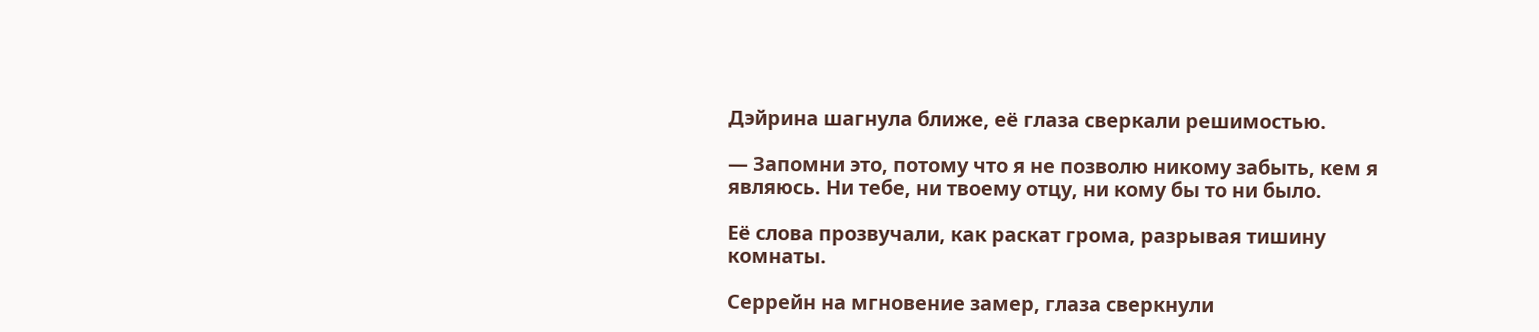Дэйрина шагнула ближе, её глаза сверкали решимостью.

— Запомни это, потому что я не позволю никому забыть, кем я являюсь. Ни тебе, ни твоему отцу, ни кому бы то ни было.

Её слова прозвучали, как раскат грома, разрывая тишину комнаты.

Серрейн на мгновение замер, глаза сверкнули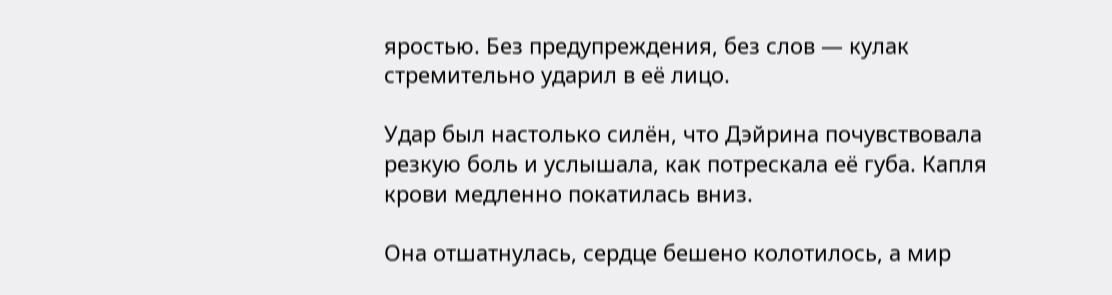яростью. Без предупреждения, без слов — кулак стремительно ударил в её лицо.

Удар был настолько силён, что Дэйрина почувствовала резкую боль и услышала, как потрескала её губа. Капля крови медленно покатилась вниз.

Она отшатнулась, сердце бешено колотилось, а мир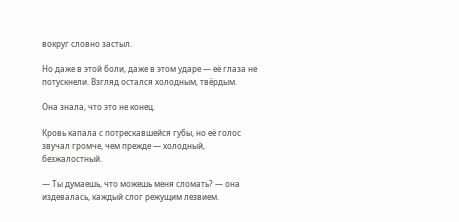вокруг словно застыл.

Но даже в этой боли, даже в этом ударе — её глаза не потускнели. Взгляд остался холодным, твёрдым.

Она знала, что это не конец.

Кровь капала с потрескавшейся губы, но её голос звучал громче, чем прежде — холодный, безжалостный.

— Ты думаешь, что можешь меня сломать? — она издевалась, каждый слог режущим лезвием.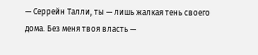— Серрейн Талли, ты — лишь жалкая тень своего дома. Без меня твоя власть —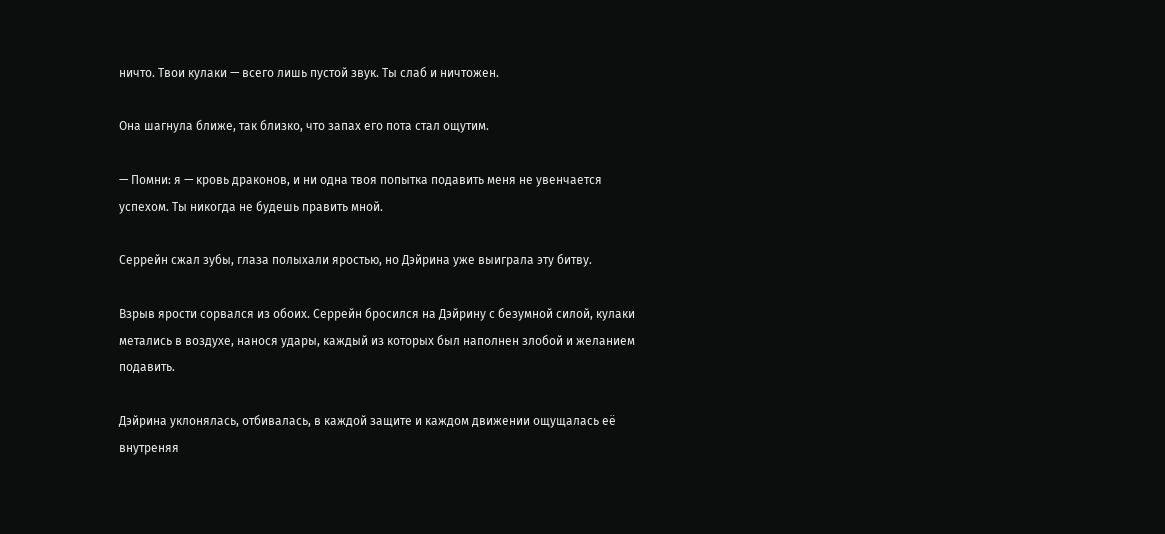ничто. Твои кулаки — всего лишь пустой звук. Ты слаб и ничтожен.

Она шагнула ближе, так близко, что запах его пота стал ощутим.

— Помни: я — кровь драконов, и ни одна твоя попытка подавить меня не увенчается успехом. Ты никогда не будешь править мной.

Серрейн сжал зубы, глаза полыхали яростью, но Дэйрина уже выиграла эту битву.

Взрыв ярости сорвался из обоих. Серрейн бросился на Дэйрину с безумной силой, кулаки метались в воздухе, нанося удары, каждый из которых был наполнен злобой и желанием подавить.

Дэйрина уклонялась, отбивалась, в каждой защите и каждом движении ощущалась её внутреняя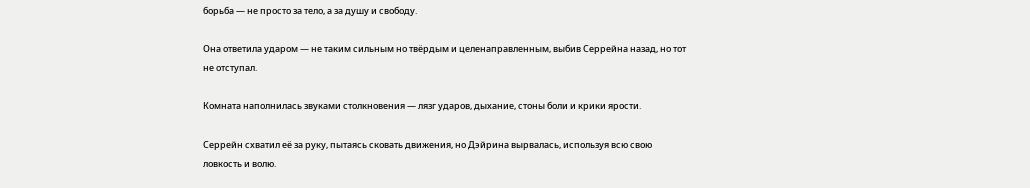борьба — не просто за тело, а за душу и свободу.

Она ответила ударом — не таким сильным но твёрдым и целенаправленным, выбив Серрейна назад, но тот не отступал.

Комната наполнилась звуками столкновения — лязг ударов, дыхание, стоны боли и крики ярости.

Серрейн схватил её за руку, пытаясь сковать движения, но Дэйрина вырвалась, используя всю свою ловкость и волю.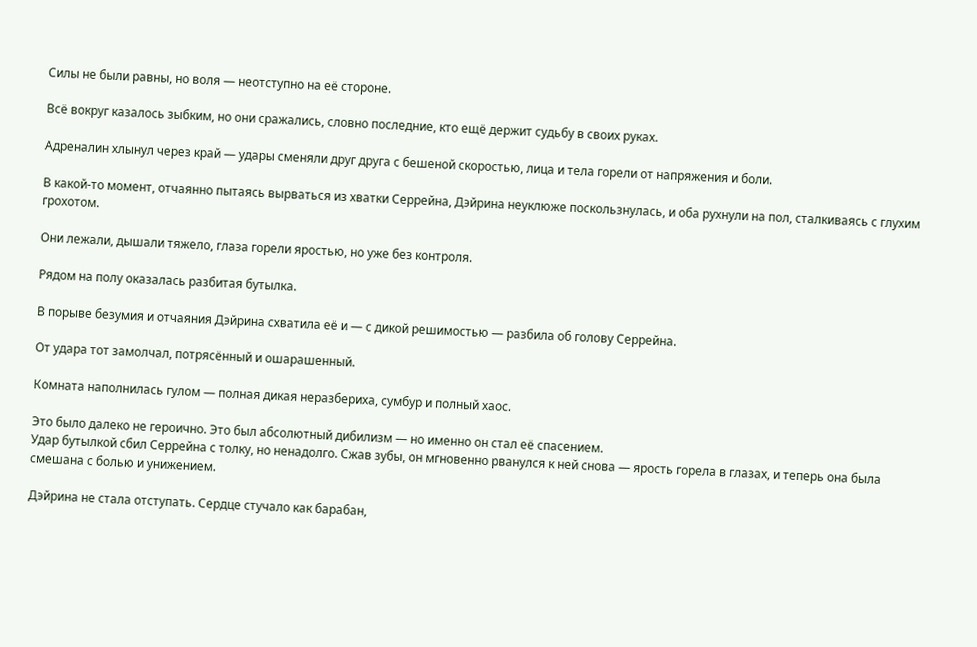Силы не были равны, но воля — неотступно на её стороне.

Всё вокруг казалось зыбким, но они сражались, словно последние, кто ещё держит судьбу в своих руках.

Адреналин хлынул через край — удары сменяли друг друга с бешеной скоростью, лица и тела горели от напряжения и боли.

В какой-то момент, отчаянно пытаясь вырваться из хватки Серрейна, Дэйрина неуклюже поскользнулась, и оба рухнули на пол, сталкиваясь с глухим грохотом.

Они лежали, дышали тяжело, глаза горели яростью, но уже без контроля.

Рядом на полу оказалась разбитая бутылка.

В порыве безумия и отчаяния Дэйрина схватила её и — с дикой решимостью — разбила об голову Серрейна.

От удара тот замолчал, потрясённый и ошарашенный.

Комната наполнилась гулом — полная дикая неразбериха, сумбур и полный хаос.

Это было далеко не героично. Это был абсолютный дибилизм — но именно он стал её спасением.
Удар бутылкой сбил Серрейна с толку, но ненадолго. Сжав зубы, он мгновенно рванулся к ней снова — ярость горела в глазах, и теперь она была смешана с болью и унижением.

Дэйрина не стала отступать. Сердце стучало как барабан,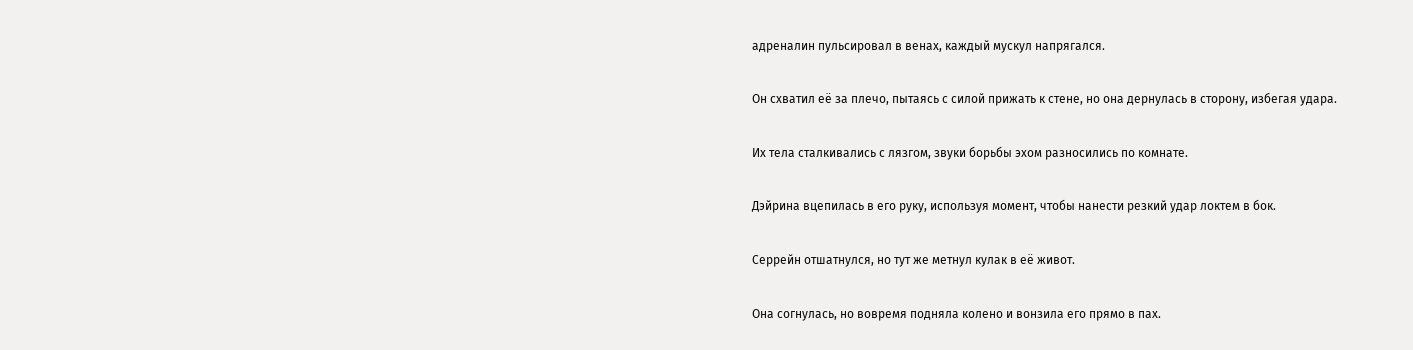адреналин пульсировал в венах, каждый мускул напрягался.

Он схватил её за плечо, пытаясь с силой прижать к стене, но она дернулась в сторону, избегая удара.

Их тела сталкивались с лязгом, звуки борьбы эхом разносились по комнате.

Дэйрина вцепилась в его руку, используя момент, чтобы нанести резкий удар локтем в бок.

Серрейн отшатнулся, но тут же метнул кулак в её живот.

Она согнулась, но вовремя подняла колено и вонзила его прямо в пах.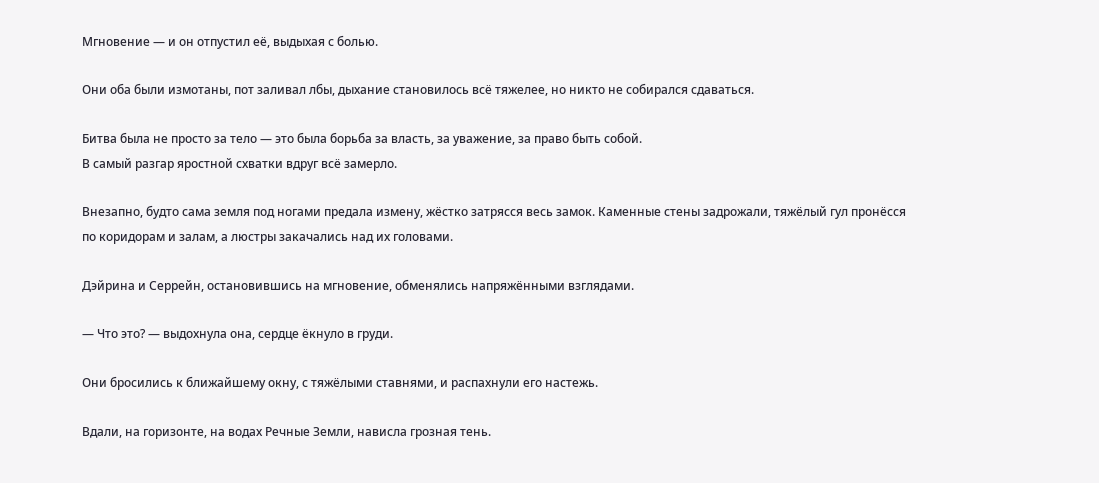Мгновение — и он отпустил её, выдыхая с болью.

Они оба были измотаны, пот заливал лбы, дыхание становилось всё тяжелее, но никто не собирался сдаваться.

Битва была не просто за тело — это была борьба за власть, за уважение, за право быть собой.
В самый разгар яростной схватки вдруг всё замерло.

Внезапно, будто сама земля под ногами предала измену, жёстко затрясся весь замок. Каменные стены задрожали, тяжёлый гул пронёсся по коридорам и залам, а люстры закачались над их головами.

Дэйрина и Серрейн, остановившись на мгновение, обменялись напряжёнными взглядами.

— Что это? — выдохнула она, сердце ёкнуло в груди.

Они бросились к ближайшему окну, с тяжёлыми ставнями, и распахнули его настежь.

Вдали, на горизонте, на водах Речные Земли, нависла грозная тень.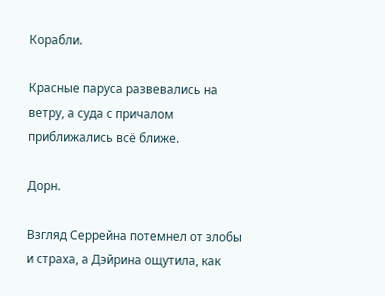Корабли.

Красные паруса развевались на ветру, а суда с причалом приближались всё ближе.

Дорн.

Взгляд Серрейна потемнел от злобы и страха, а Дэйрина ощутила, как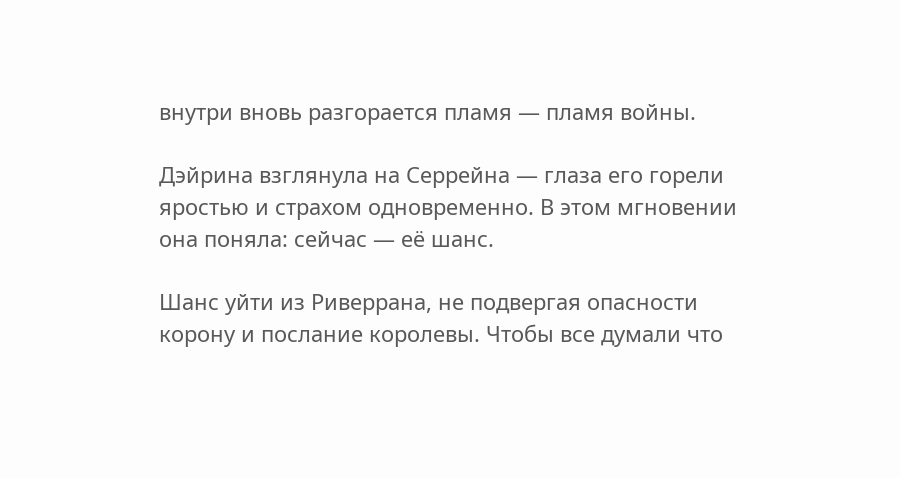внутри вновь разгорается пламя — пламя войны.

Дэйрина взглянула на Серрейна — глаза его горели яростью и страхом одновременно. В этом мгновении она поняла: сейчас — её шанс.

Шанс уйти из Риверрана, не подвергая опасности корону и послание королевы. Чтобы все думали что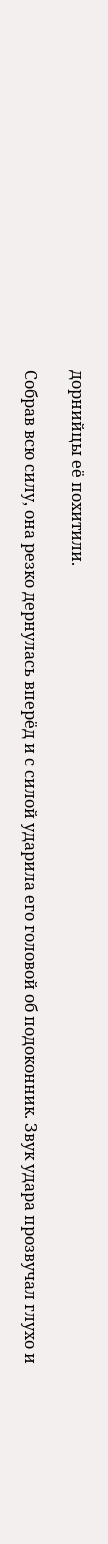дорнийцы её похитили.

Собрав всю силу, она резко дернулась вперёд и с силой ударила его головой об подоконник. Звук удара прозвучал глухо и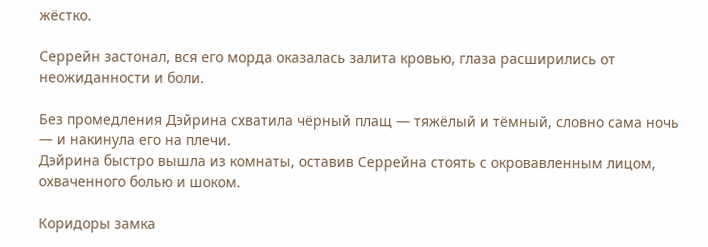жёстко.

Серрейн застонал, вся его морда оказалась залита кровью, глаза расширились от неожиданности и боли.

Без промедления Дэйрина схватила чёрный плащ — тяжёлый и тёмный, словно сама ночь — и накинула его на плечи.
Дэйрина быстро вышла из комнаты, оставив Серрейна стоять с окровавленным лицом, охваченного болью и шоком.

Коридоры замка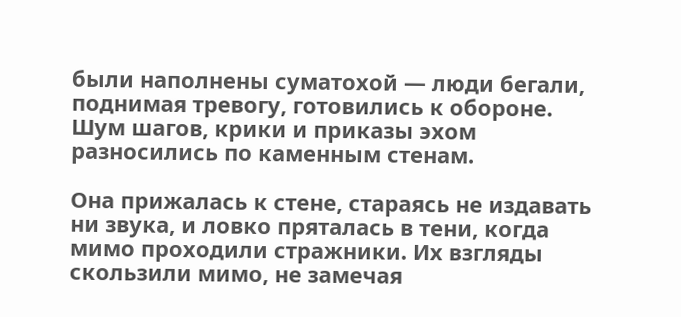были наполнены суматохой — люди бегали, поднимая тревогу, готовились к обороне. Шум шагов, крики и приказы эхом разносились по каменным стенам.

Она прижалась к стене, стараясь не издавать ни звука, и ловко пряталась в тени, когда мимо проходили стражники. Их взгляды скользили мимо, не замечая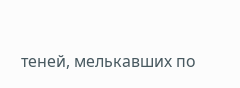теней, мелькавших по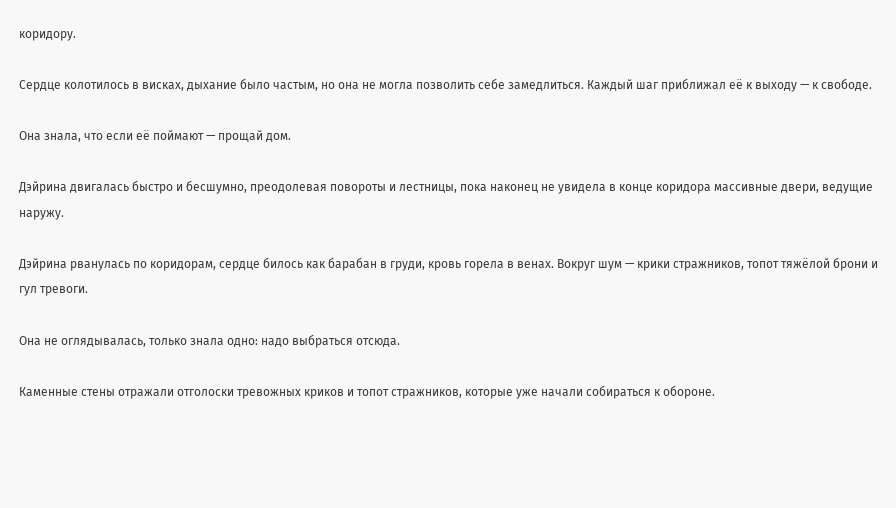коридору.

Сердце колотилось в висках, дыхание было частым, но она не могла позволить себе замедлиться. Каждый шаг приближал её к выходу — к свободе.

Она знала, что если её поймают — прощай дом.

Дэйрина двигалась быстро и бесшумно, преодолевая повороты и лестницы, пока наконец не увидела в конце коридора массивные двери, ведущие наружу.

Дэйрина рванулась по коридорам, сердце билось как барабан в груди, кровь горела в венах. Вокруг шум — крики стражников, топот тяжёлой брони и гул тревоги.

Она не оглядывалась, только знала одно: надо выбраться отсюда.

Каменные стены отражали отголоски тревожных криков и топот стражников, которые уже начали собираться к обороне.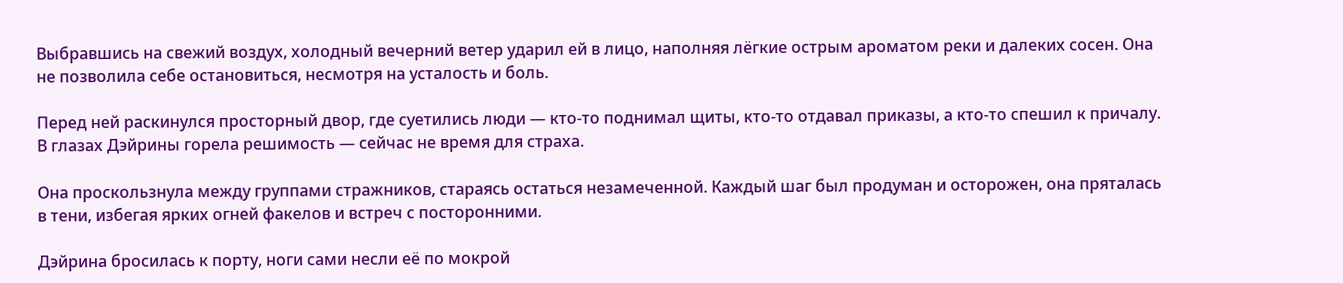Выбравшись на свежий воздух, холодный вечерний ветер ударил ей в лицо, наполняя лёгкие острым ароматом реки и далеких сосен. Она не позволила себе остановиться, несмотря на усталость и боль.

Перед ней раскинулся просторный двор, где суетились люди — кто-то поднимал щиты, кто-то отдавал приказы, а кто-то спешил к причалу. В глазах Дэйрины горела решимость — сейчас не время для страха.

Она проскользнула между группами стражников, стараясь остаться незамеченной. Каждый шаг был продуман и осторожен, она пряталась в тени, избегая ярких огней факелов и встреч с посторонними.

Дэйрина бросилась к порту, ноги сами несли её по мокрой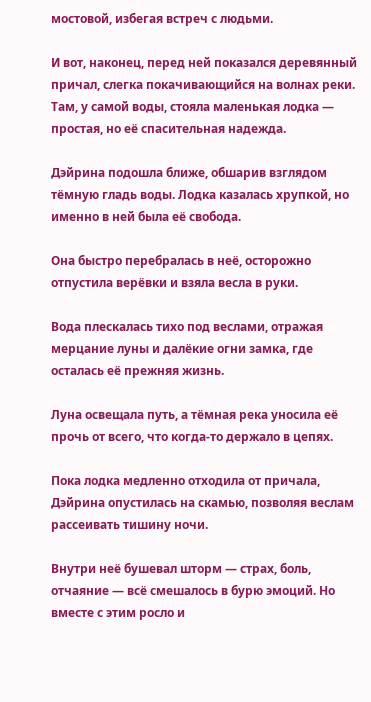мостовой, избегая встреч с людьми.

И вот, наконец, перед ней показался деревянный причал, слегка покачивающийся на волнах реки. Там, у самой воды, стояла маленькая лодка — простая, но её спасительная надежда.

Дэйрина подошла ближе, обшарив взглядом тёмную гладь воды. Лодка казалась хрупкой, но именно в ней была её свобода.

Она быстро перебралась в неё, осторожно отпустила верёвки и взяла весла в руки.

Вода плескалась тихо под веслами, отражая мерцание луны и далёкие огни замка, где осталась её прежняя жизнь.

Луна освещала путь, а тёмная река уносила её прочь от всего, что когда-то держало в цепях.

Пока лодка медленно отходила от причала, Дэйрина опустилась на скамью, позволяя веслам рассеивать тишину ночи.

Внутри неё бушевал шторм — страх, боль, отчаяние — всё смешалось в бурю эмоций. Но вместе с этим росло и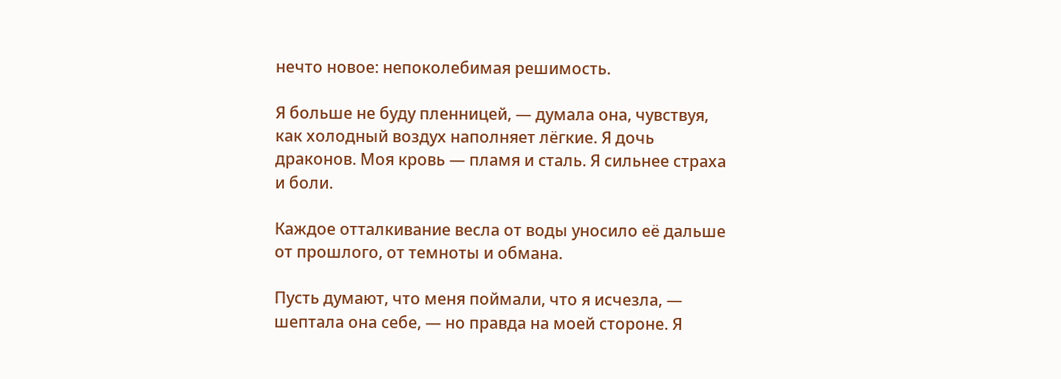нечто новое: непоколебимая решимость.

Я больше не буду пленницей, — думала она, чувствуя, как холодный воздух наполняет лёгкие. Я дочь драконов. Моя кровь — пламя и сталь. Я сильнее страха и боли.

Каждое отталкивание весла от воды уносило её дальше от прошлого, от темноты и обмана.

Пусть думают, что меня поймали, что я исчезла, — шептала она себе, — но правда на моей стороне. Я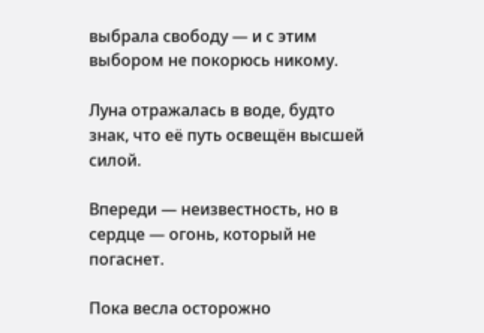выбрала свободу — и с этим выбором не покорюсь никому.

Луна отражалась в воде, будто знак, что её путь освещён высшей силой.

Впереди — неизвестность, но в сердце — огонь, который не погаснет.

Пока весла осторожно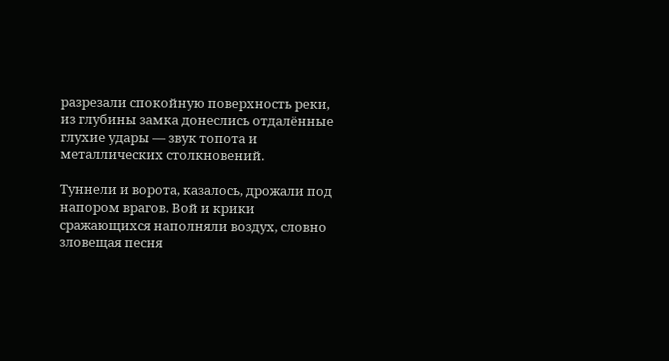разрезали спокойную поверхность реки, из глубины замка донеслись отдалённые глухие удары — звук топота и металлических столкновений.

Туннели и ворота, казалось, дрожали под напором врагов. Вой и крики сражающихся наполняли воздух, словно зловещая песня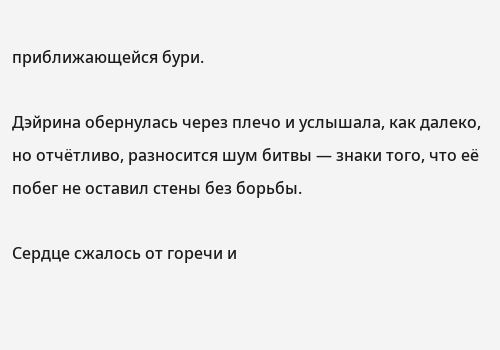приближающейся бури.

Дэйрина обернулась через плечо и услышала, как далеко, но отчётливо, разносится шум битвы — знаки того, что её побег не оставил стены без борьбы.

Сердце сжалось от горечи и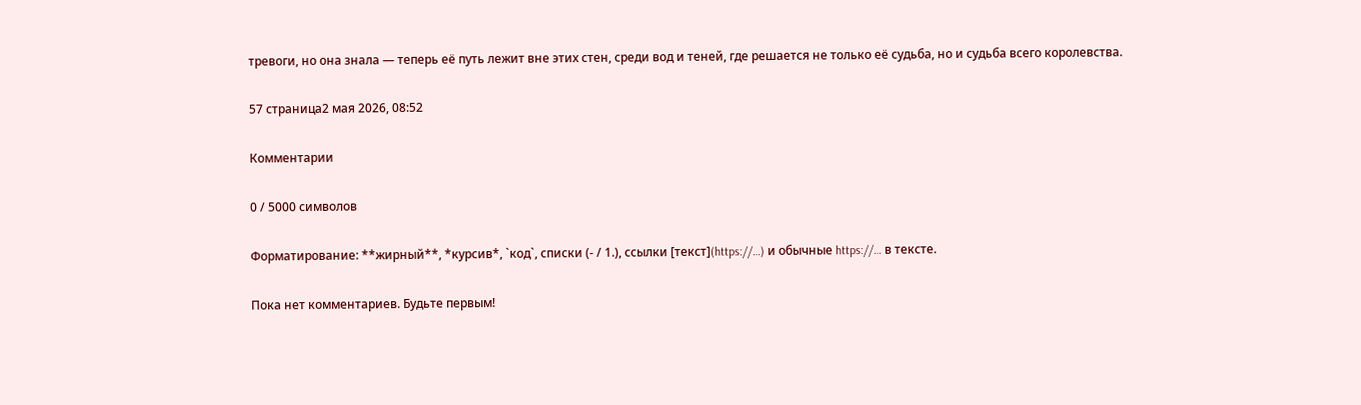тревоги, но она знала — теперь её путь лежит вне этих стен, среди вод и теней, где решается не только её судьба, но и судьба всего королевства.

57 страница2 мая 2026, 08:52

Комментарии

0 / 5000 символов

Форматирование: **жирный**, *курсив*, `код`, списки (- / 1.), ссылки [текст](https://…) и обычные https://… в тексте.

Пока нет комментариев. Будьте первым!